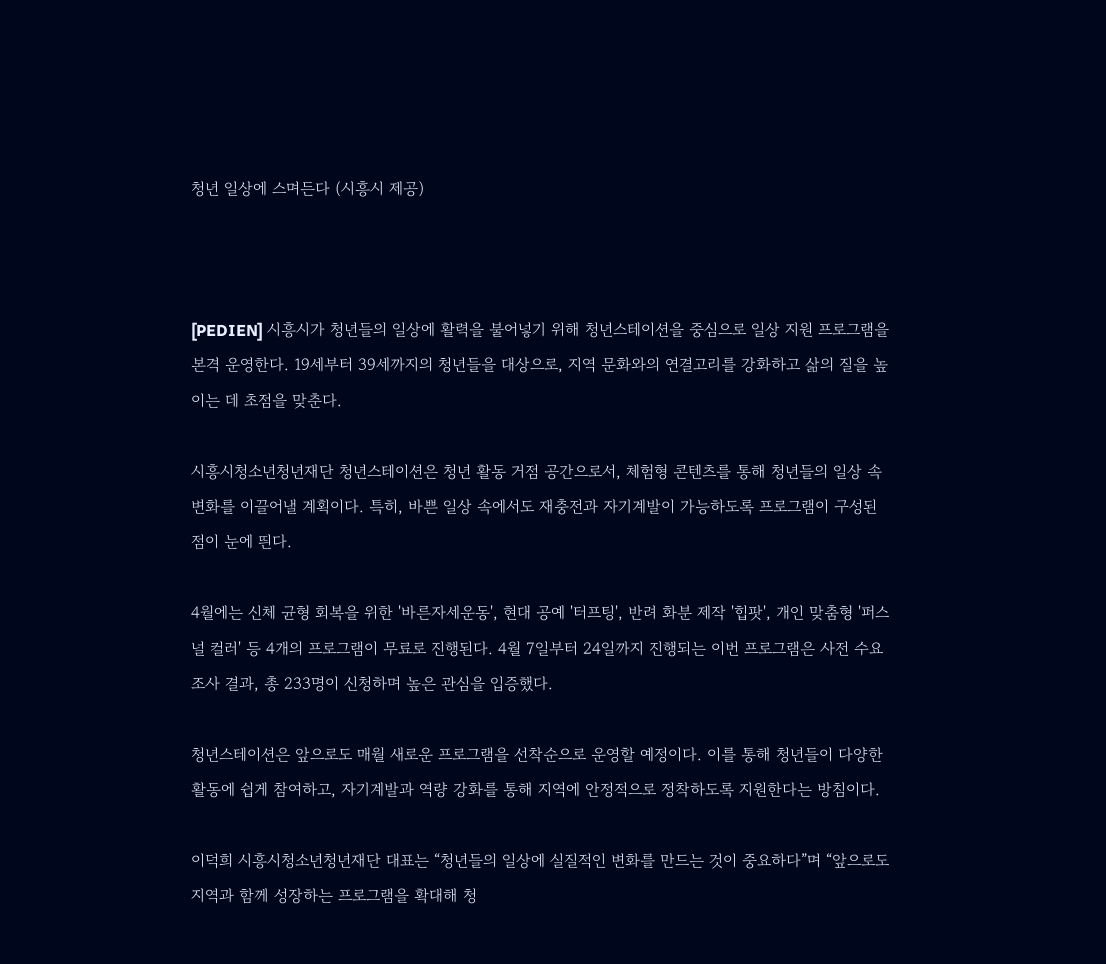청년 일상에 스며든다 (시흥시 제공)



[PEDIEN] 시흥시가 청년들의 일상에 활력을 불어넣기 위해 청년스테이션을 중심으로 일상 지원 프로그램을 본격 운영한다. 19세부터 39세까지의 청년들을 대상으로, 지역 문화와의 연결고리를 강화하고 삶의 질을 높이는 데 초점을 맞춘다.

시흥시청소년청년재단 청년스테이션은 청년 활동 거점 공간으로서, 체험형 콘텐츠를 통해 청년들의 일상 속 변화를 이끌어낼 계획이다. 특히, 바쁜 일상 속에서도 재충전과 자기계발이 가능하도록 프로그램이 구성된 점이 눈에 띈다.

4월에는 신체 균형 회복을 위한 '바른자세운동', 현대 공예 '터프팅', 반려 화분 제작 '힙팟', 개인 맞춤형 '퍼스널 컬러' 등 4개의 프로그램이 무료로 진행된다. 4월 7일부터 24일까지 진행되는 이번 프로그램은 사전 수요조사 결과, 총 233명이 신청하며 높은 관심을 입증했다.

청년스테이션은 앞으로도 매월 새로운 프로그램을 선착순으로 운영할 예정이다. 이를 통해 청년들이 다양한 활동에 쉽게 참여하고, 자기계발과 역량 강화를 통해 지역에 안정적으로 정착하도록 지원한다는 방침이다.

이덕희 시흥시청소년청년재단 대표는 “청년들의 일상에 실질적인 변화를 만드는 것이 중요하다”며 “앞으로도 지역과 함께 성장하는 프로그램을 확대해 청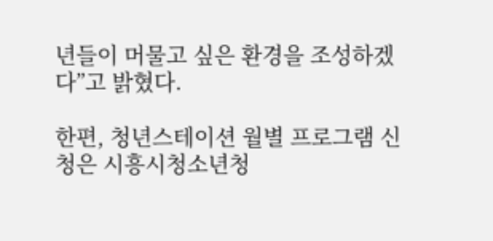년들이 머물고 싶은 환경을 조성하겠다”고 밝혔다.

한편, 청년스테이션 월별 프로그램 신청은 시흥시청소년청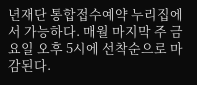년재단 통합접수예약 누리집에서 가능하다. 매월 마지막 주 금요일 오후 5시에 선착순으로 마감된다.